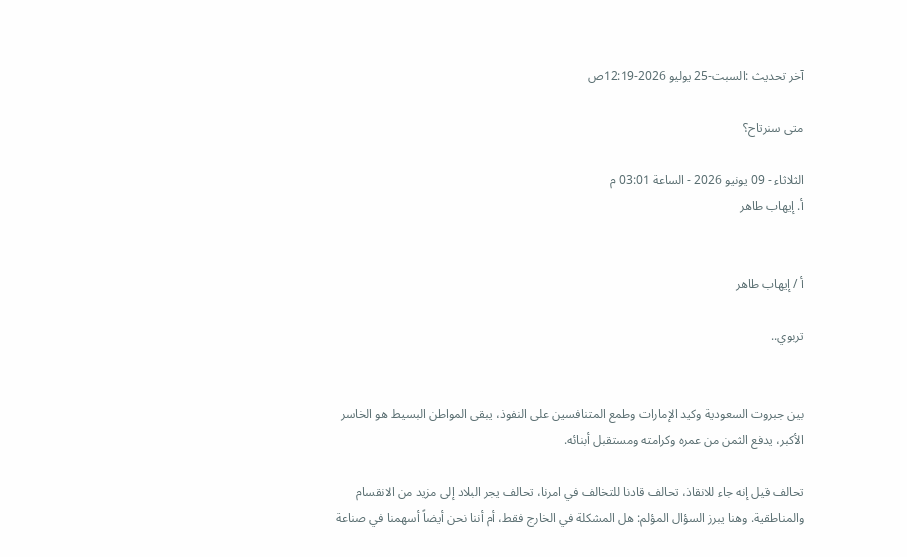آخر تحديث :السبت-25 يوليو 2026-12:19ص

متى سنرتاح؟

الثلاثاء - 09 يونيو 2026 - الساعة 03:01 م
أ. إيهاب طاهر


أ / إيهاب طاهر

تربوي..


بين جبروت السعودية وكيد الإمارات وطمع المتنافسين على النفوذ، يبقى المواطن البسيط هو الخاسر الأكبر، يدفع الثمن من عمره وكرامته ومستقبل أبنائه.

تحالف قيل إنه جاء للانقاذ، تحالف قادنا للتخالف في امرنا، تحالف يجر البلاد إلى مزيد من الانقسام والمناطقية. وهنا يبرز السؤال المؤلم: هل المشكلة في الخارج فقط، أم أننا نحن أيضاً أسهمنا في صناعة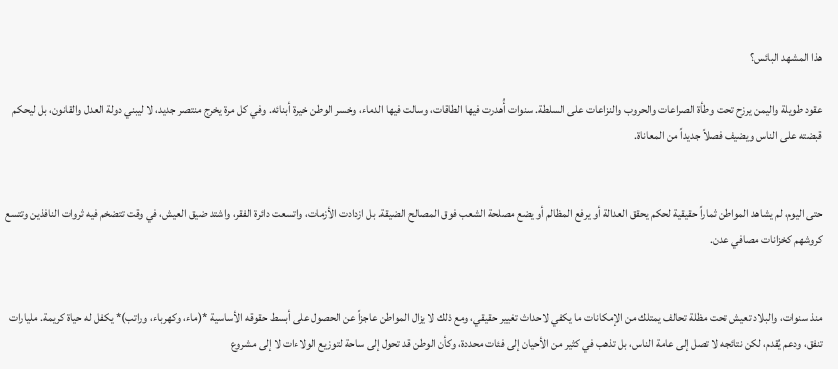هذا المشهد البائس؟

عقود طويلة واليمن يرزح تحت وطأة الصراعات والحروب والنزاعات على السلطة. سنوات أُهدرت فيها الطاقات، وسالت فيها الدماء، وخسر الوطن خيرة أبنائه. وفي كل مرة يخرج منتصر جديد، لا ليبني دولة العدل والقانون، بل ليحكم قبضته على الناس ويضيف فصلاً جديداً من المعاناة.


حتى اليوم، لم يشاهد المواطن ثماراً حقيقية لحكم يحقق العدالة أو يرفع المظالم أو يضع مصلحة الشعب فوق المصالح الضيقة. بل ازدادت الأزمات، واتسعت دائرة الفقر، واشتد ضيق العيش، في وقت تتضخم فيه ثروات النافذين وتتسع كروشهم كخزانات مصافي عدن.


منذ سنوات، والبلاد تعيش تحت مظلة تحالف يمتلك من الإمكانات ما يكفي لاحداث تغيير حقيقي، ومع ذلك لا يزال المواطن عاجزاً عن الحصول على أبسط حقوقه الأساسية *(ماء، وكهرباء، وراتب)* يكفل له حياة كريمة. مليارات تنفق، ودعم يُقدم، لكن نتائجه لا تصل إلى عامة الناس، بل تذهب في كثير من الأحيان إلى فئات محددة، وكأن الوطن قد تحول إلى ساحة لتوزيع الولاءات لا إلى مشروع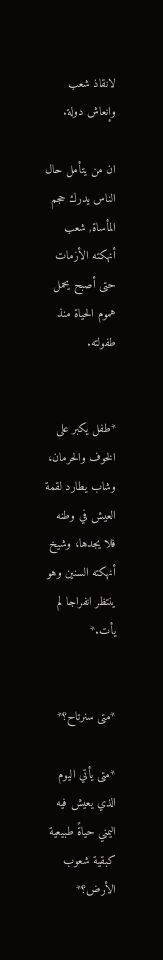لانقاذ شعب وإنعاش دولة.

ان من يتأمل حال الناس يدرك حجم المأساة, شعب أنهكته الأزمات حتى أصبح يحمل هموم الحياة منذ طفولته.


*طفل يكبر على الخوف والحرمان، وشاب يطارد لقمة العيش في وطنه فلا يجدها، وشيخ أنهكته السنين وهو ينتظر انفراجا لم يأت.*


*متى سنرتاح؟*

*متى يأتي اليوم الذي يعيش فيه اليمني حياةً طبيعية كبقية شعوب الأرض؟*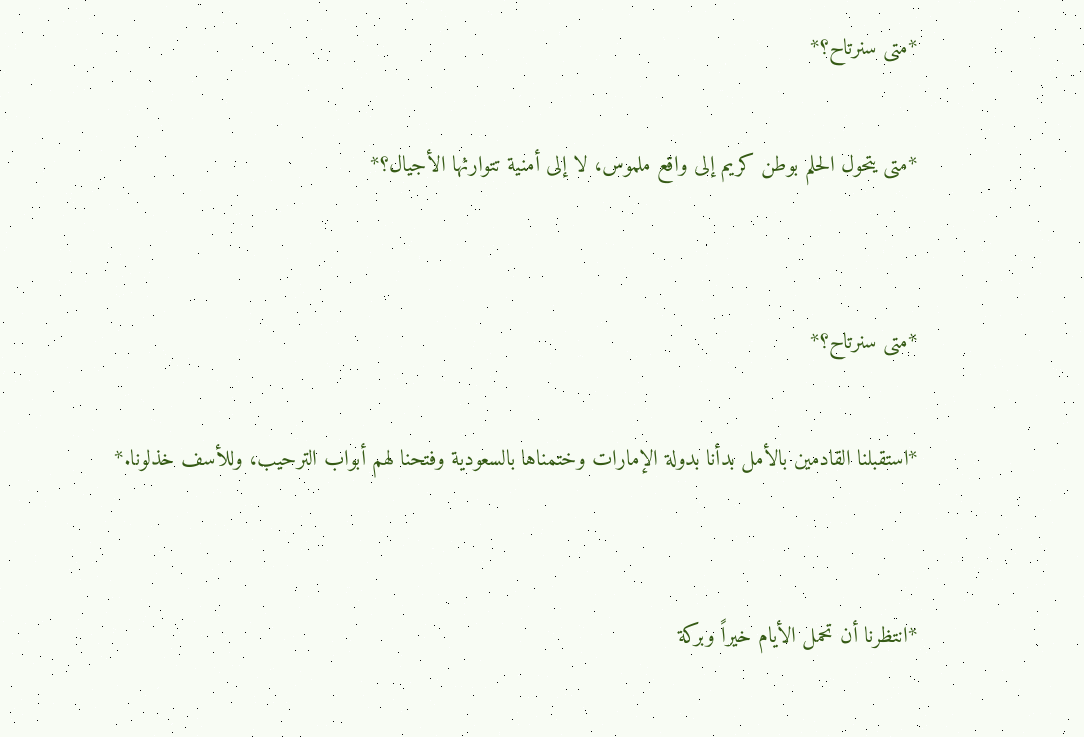*متى سنرتاح؟*

*متى يتحول الحلم بوطن كريم إلى واقع ملموس، لا إلى أمنية تتوارثها الأجيال؟*


*متى سنرتاح؟*

*استقبلنا القادمين بالأمل بدأنا بدولة الإمارات وختمناها بالسعودية وفتحنا لهم أبواب الترحيب، وللأسف خذلونا.*


*انتظرنا أن تحمل الأيام خيراً وبركة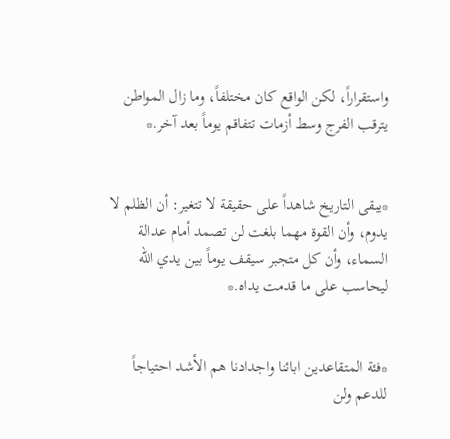واستقراراً، لكن الواقع كان مختلفاً، وما زال المواطن يترقب الفرج وسط أزمات تتفاقم يوماً بعد آخر.*


*يبقى التاريخ شاهداً على حقيقة لا تتغير: أن الظلم لا يدوم، وأن القوة مهما بلغت لن تصمد أمام عدالة السماء، وأن كل متجبر سيقف يوماً بين يدي الله ليحاسب على ما قدمت يداه.*


*فئة المتقاعدين ابائنا واجدادنا هم الأشد احتياجاً للدعم ولن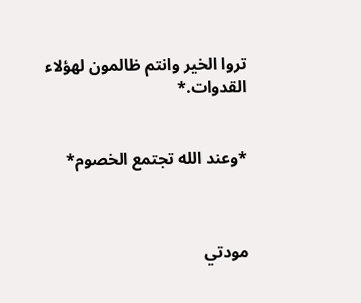تروا الخير وانتم ظالمون لهؤلاء القدوات.*


*وعند الله تجتمع الخصوم*



مودتي